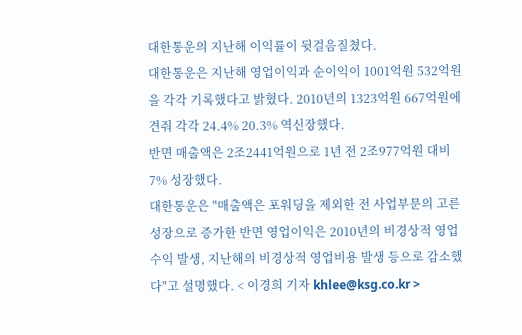대한통운의 지난해 이익률이 뒷걸음질쳤다.
대한통운은 지난해 영업이익과 순이익이 1001억원 532억원을 각각 기록했다고 밝혔다. 2010년의 1323억원 667억원에 견줘 각각 24.4% 20.3% 역신장했다.
반면 매출액은 2조2441억원으로 1년 전 2조977억원 대비 7% 성장했다.
대한통운은 "매출액은 포워딩을 제외한 전 사업부문의 고른 성장으로 증가한 반면 영업이익은 2010년의 비경상적 영업수익 발생, 지난해의 비경상적 영업비용 발생 등으로 감소했다"고 설명했다. < 이경희 기자 khlee@ksg.co.kr >